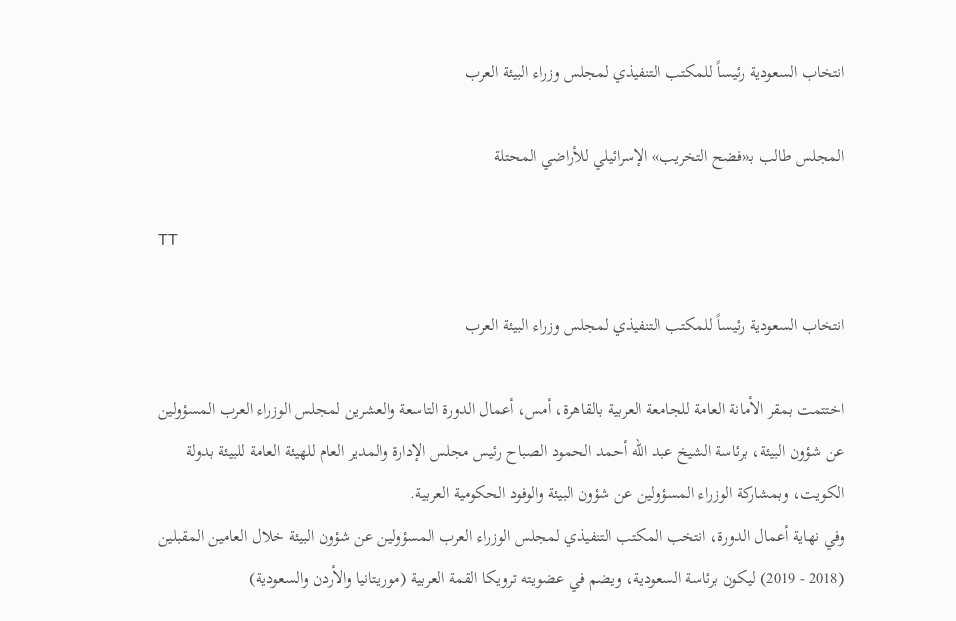انتخاب السعودية رئيساً للمكتب التنفيذي لمجلس وزراء البيئة العرب

المجلس طالب بـ«فضح التخريب» الإسرائيلي للأراضي المحتلة

TT

انتخاب السعودية رئيساً للمكتب التنفيذي لمجلس وزراء البيئة العرب

اختتمت بمقر الأمانة العامة للجامعة العربية بالقاهرة، أمس، أعمال الدورة التاسعة والعشرين لمجلس الوزراء العرب المسؤولين عن شؤون البيئة، برئاسة الشيخ عبد الله أحمد الحمود الصباح رئيس مجلس الإدارة والمدير العام للهيئة العامة للبيئة بدولة الكويت، وبمشاركة الوزراء المسؤولين عن شؤون البيئة والوفود الحكومية العربية.
وفي نهاية أعمال الدورة، انتخب المكتب التنفيذي لمجلس الوزراء العرب المسؤولين عن شؤون البيئة خلال العامين المقبلين (2018 - 2019) ليكون برئاسة السعودية، ويضم في عضويته ترويكا القمة العربية (موريتانيا والأردن والسعودية)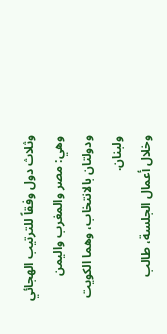وثلاث دول وفقاً للترتيب الهجائي وهي: مصر والمغرب واليمن ودولتان بالانتخاب، وهما الكويت ولبنان.
وخلال أعمال الجلسة، طالب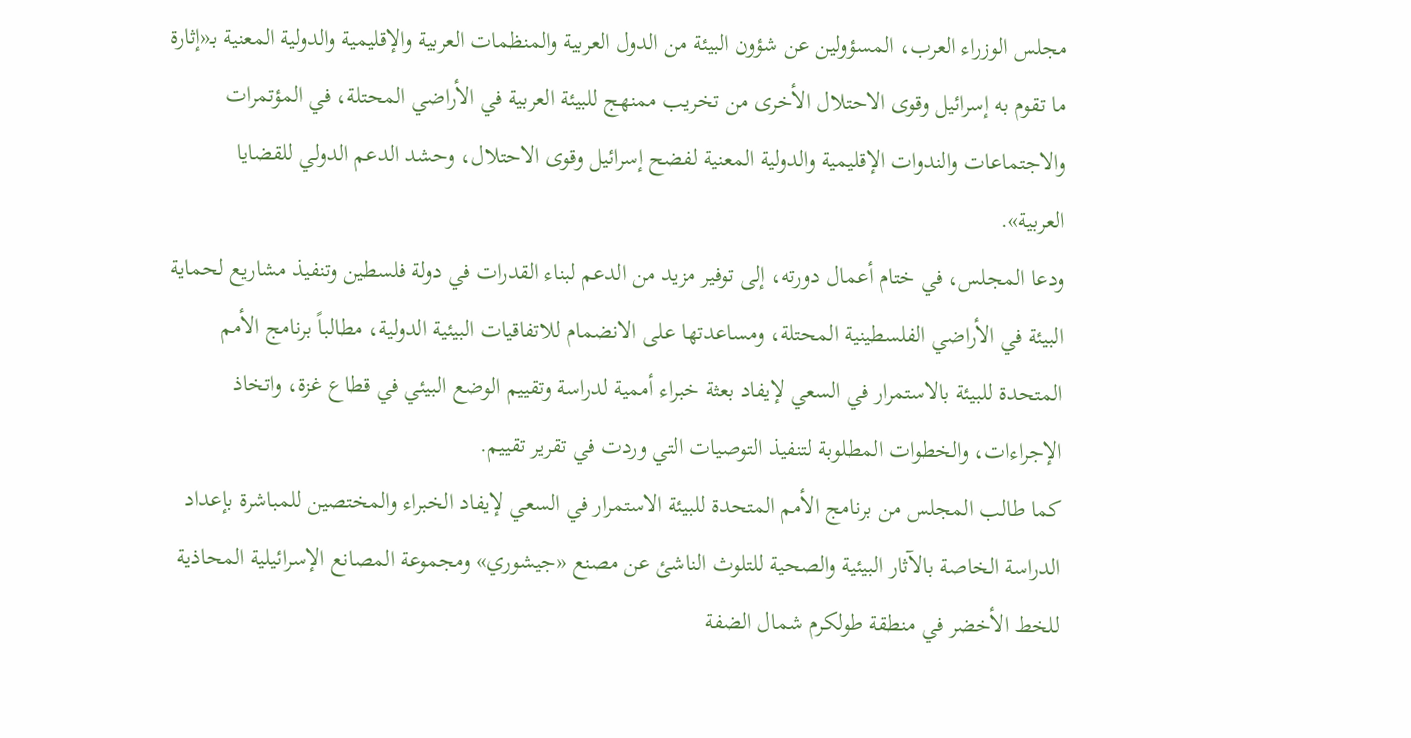مجلس الوزراء العرب، المسؤولين عن شؤون البيئة من الدول العربية والمنظمات العربية والإقليمية والدولية المعنية بـ«إثارة ما تقوم به إسرائيل وقوى الاحتلال الأخرى من تخريب ممنهج للبيئة العربية في الأراضي المحتلة، في المؤتمرات والاجتماعات والندوات الإقليمية والدولية المعنية لفضح إسرائيل وقوى الاحتلال، وحشد الدعم الدولي للقضايا العربية».
ودعا المجلس، في ختام أعمال دورته، إلى توفير مزيد من الدعم لبناء القدرات في دولة فلسطين وتنفيذ مشاريع لحماية البيئة في الأراضي الفلسطينية المحتلة، ومساعدتها على الانضمام للاتفاقيات البيئية الدولية، مطالباً برنامج الأمم المتحدة للبيئة بالاستمرار في السعي لإيفاد بعثة خبراء أممية لدراسة وتقييم الوضع البيئي في قطاع غزة، واتخاذ الإجراءات، والخطوات المطلوبة لتنفيذ التوصيات التي وردت في تقرير تقييم.
كما طالب المجلس من برنامج الأمم المتحدة للبيئة الاستمرار في السعي لإيفاد الخبراء والمختصين للمباشرة بإعداد الدراسة الخاصة بالآثار البيئية والصحية للتلوث الناشئ عن مصنع «جيشوري» ومجموعة المصانع الإسرائيلية المحاذية للخط الأخضر في منطقة طولكرم شمال الضفة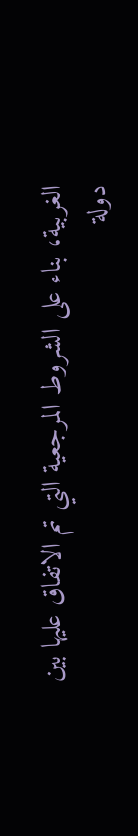الغربية، بناء على الشروط المرجعية التي تم الاتفاق عليها بين دولة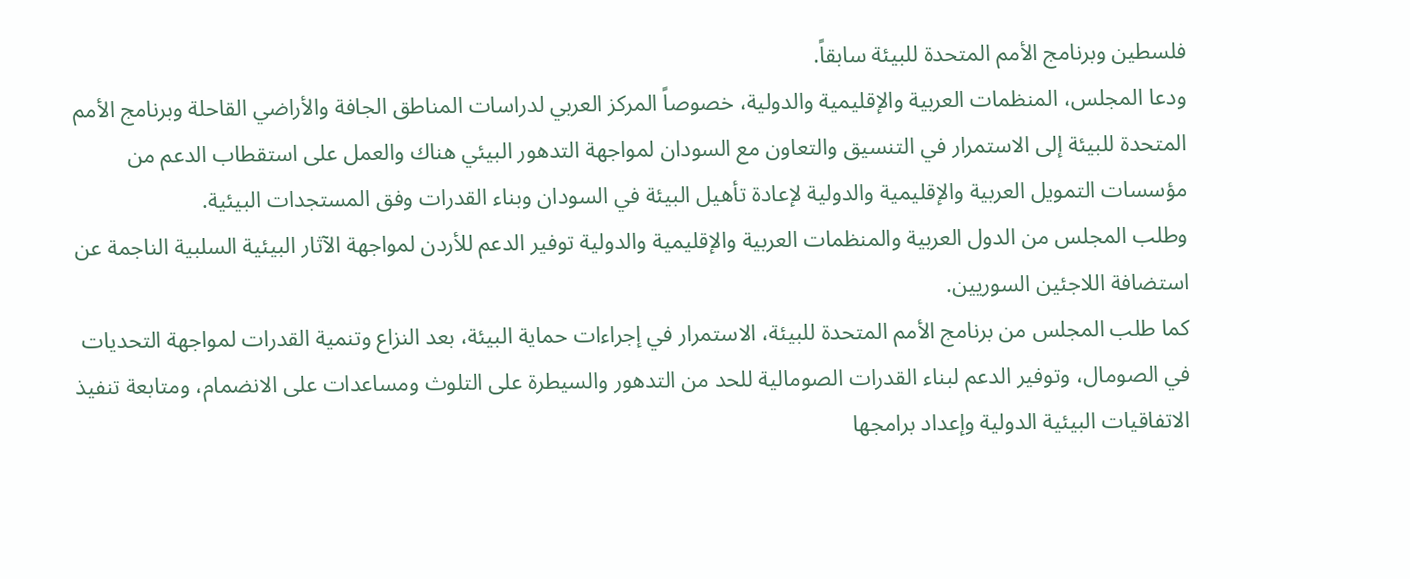فلسطين وبرنامج الأمم المتحدة للبيئة سابقاً.
ودعا المجلس، المنظمات العربية والإقليمية والدولية، خصوصاً المركز العربي لدراسات المناطق الجافة والأراضي القاحلة وبرنامج الأمم المتحدة للبيئة إلى الاستمرار في التنسيق والتعاون مع السودان لمواجهة التدهور البيئي هناك والعمل على استقطاب الدعم من مؤسسات التمويل العربية والإقليمية والدولية لإعادة تأهيل البيئة في السودان وبناء القدرات وفق المستجدات البيئية.
وطلب المجلس من الدول العربية والمنظمات العربية والإقليمية والدولية توفير الدعم للأردن لمواجهة الآثار البيئية السلبية الناجمة عن استضافة اللاجئين السوريين.
كما طلب المجلس من برنامج الأمم المتحدة للبيئة، الاستمرار في إجراءات حماية البيئة، بعد النزاع وتنمية القدرات لمواجهة التحديات في الصومال، وتوفير الدعم لبناء القدرات الصومالية للحد من التدهور والسيطرة على التلوث ومساعدات على الانضمام، ومتابعة تنفيذ الاتفاقيات البيئية الدولية وإعداد برامجها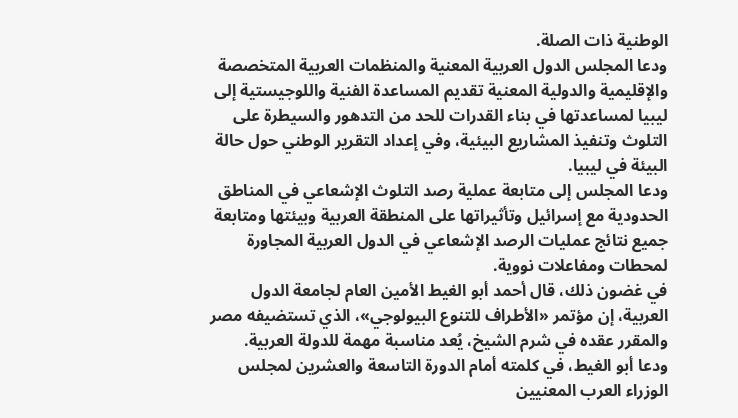الوطنية ذات الصلة.
ودعا المجلس الدول العربية المعنية والمنظمات العربية المتخصصة والإقليمية والدولية المعنية تقديم المساعدة الفنية واللوجيستية إلى ليبيا لمساعدتها في بناء القدرات للحد من التدهور والسيطرة على التلوث وتنفيذ المشاريع البيئية، وفي إعداد التقرير الوطني حول حالة البيئة في ليبيا.
ودعا المجلس إلى متابعة عملية رصد التلوث الإشعاعي في المناطق الحدودية مع إسرائيل وتأثيراتها على المنطقة العربية وبيئتها ومتابعة جميع نتائج عمليات الرصد الإشعاعي في الدول العربية المجاورة لمحطات ومفاعلات نووية.
في غضون ذلك، قال أحمد أبو الغيط الأمين العام لجامعة الدول العربية، إن مؤتمر «الأطراف للتنوع البيولوجي»، الذي تستضيفه مصر والمقرر عقده في شرم الشيخ، يُعد مناسبة مهمة للدولة العربية.
ودعا أبو الغيط، في كلمته أمام الدورة التاسعة والعشرين لمجلس الوزراء العرب المعنيين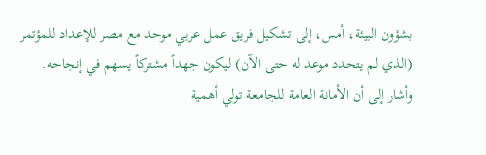بشؤون البيئة، أمس، إلى تشكيل فريق عمل عربي موحد مع مصر للإعداد للمؤتمر (الذي لم يتحدد موعد له حتى الآن) ليكون جهداً مشتركاً يسهم في إنجاحه.
وأشار إلى أن الأمانة العامة للجامعة تولي أهمية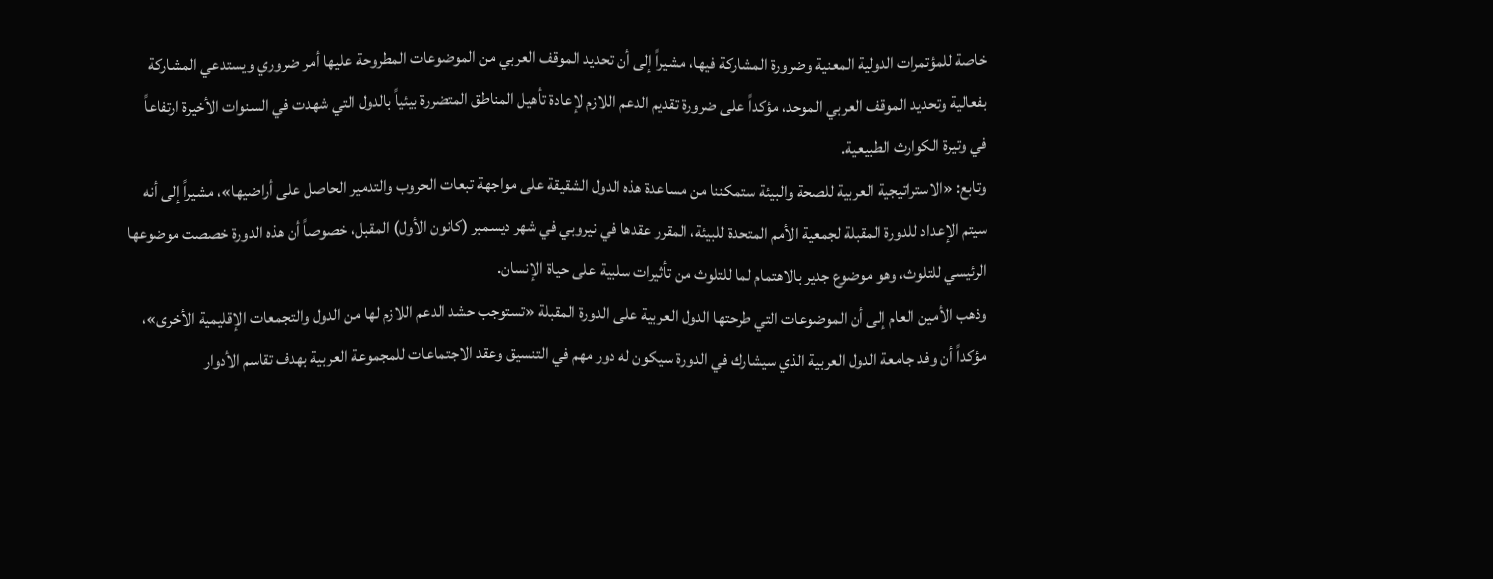خاصة للمؤتمرات الدولية المعنية وضرورة المشاركة فيها، مشيراً إلى أن تحديد الموقف العربي من الموضوعات المطروحة عليها أمر ضروري ويستدعي المشاركة بفعالية وتحديد الموقف العربي الموحد، مؤكداً على ضرورة تقديم الدعم اللازم لإعادة تأهيل المناطق المتضررة بيئياً بالدول التي شهدت في السنوات الأخيرة ارتفاعاً في وتيرة الكوارث الطبيعية.
وتابع: «الاستراتيجية العربية للصحة والبيئة ستمكننا من مساعدة هذه الدول الشقيقة على مواجهة تبعات الحروب والتدمير الحاصل على أراضيها»، مشيراً إلى أنه سيتم الإعداد للدورة المقبلة لجمعية الأمم المتحدة للبيئة، المقرر عقدها في نيروبي في شهر ديسمبر (كانون الأول) المقبل، خصوصاً أن هذه الدورة خصصت موضوعها الرئيسي للتلوث، وهو موضوع جدير بالاهتمام لما للتلوث من تأثيرات سلبية على حياة الإنسان.
وذهب الأمين العام إلى أن الموضوعات التي طرحتها الدول العربية على الدورة المقبلة «تستوجب حشد الدعم اللازم لها من الدول والتجمعات الإقليمية الأخرى»، مؤكداً أن وفد جامعة الدول العربية الذي سيشارك في الدورة سيكون له دور مهم في التنسيق وعقد الاجتماعات للمجموعة العربية بهدف تقاسم الأدوار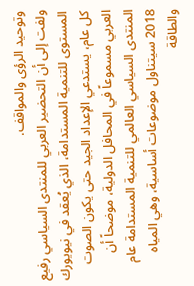وتوحيد الرؤى والمواقف.
ولفت إلى أن التحضير العربي للمنتدى السياسي رفيع المستوى للتنمية المستدامة، الذي يُعقد في نيويورك كل عام، يستدعي الإعداد الجيد حتى يكون الصوت العربي مسموعاً في المحافل الدولية، موضحاً أن المنتدى السياسي العالمي للتنمية المستدامة عام 2018 سيتناول موضوعات أساسية، وهي المياه والطاقة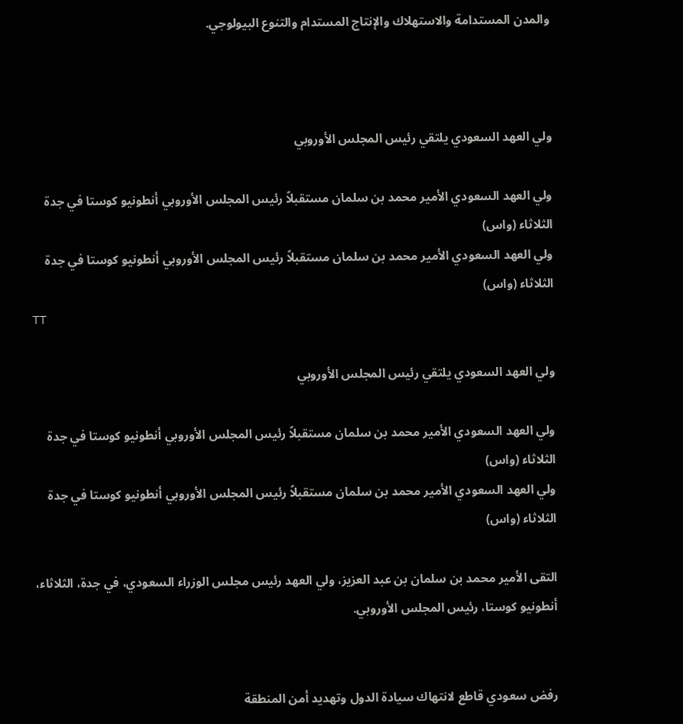والمدن المستدامة والاستهلاك والإنتاج المستدام والتنوع البيولوجي.



ولي العهد السعودي يلتقي رئيس المجلس الأوروبي

ولي العهد السعودي الأمير محمد بن سلمان مستقبلاً رئيس المجلس الأوروبي أنطونيو كوستا في جدة الثلاثاء (واس)
ولي العهد السعودي الأمير محمد بن سلمان مستقبلاً رئيس المجلس الأوروبي أنطونيو كوستا في جدة الثلاثاء (واس)
TT

ولي العهد السعودي يلتقي رئيس المجلس الأوروبي

ولي العهد السعودي الأمير محمد بن سلمان مستقبلاً رئيس المجلس الأوروبي أنطونيو كوستا في جدة الثلاثاء (واس)
ولي العهد السعودي الأمير محمد بن سلمان مستقبلاً رئيس المجلس الأوروبي أنطونيو كوستا في جدة الثلاثاء (واس)

التقى الأمير محمد بن سلمان بن عبد العزيز، ولي العهد رئيس مجلس الوزراء السعودي، في جدة، الثلاثاء، أنطونيو كوستا، رئيس المجلس الأوروبي.


رفض سعودي قاطع لانتهاك سيادة الدول وتهديد أمن المنطقة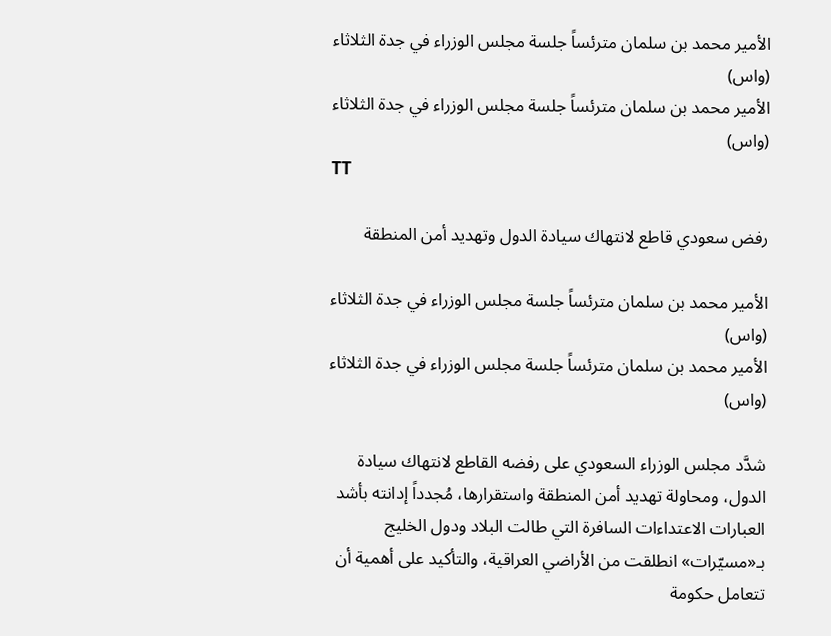الأمير محمد بن سلمان مترئساً جلسة مجلس الوزراء في جدة الثلاثاء (واس)
الأمير محمد بن سلمان مترئساً جلسة مجلس الوزراء في جدة الثلاثاء (واس)
TT

رفض سعودي قاطع لانتهاك سيادة الدول وتهديد أمن المنطقة

الأمير محمد بن سلمان مترئساً جلسة مجلس الوزراء في جدة الثلاثاء (واس)
الأمير محمد بن سلمان مترئساً جلسة مجلس الوزراء في جدة الثلاثاء (واس)

شدَّد مجلس الوزراء السعودي على رفضه القاطع لانتهاك سيادة الدول، ومحاولة تهديد أمن المنطقة واستقرارها، مُجدداً إدانته بأشد العبارات الاعتداءات السافرة التي طالت البلاد ودول الخليج بـ«مسيّرات» انطلقت من الأراضي العراقية، والتأكيد على أهمية أن تتعامل حكومة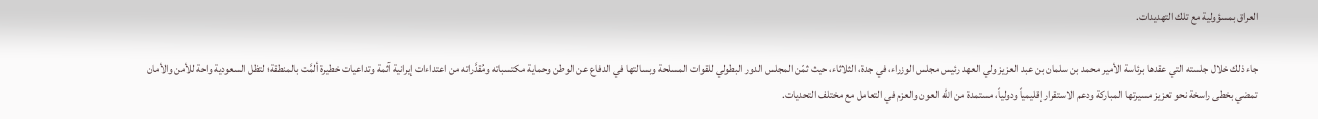العراق بمسؤولية مع تلك التهديدات.

جاء ذلك خلال جلسته التي عقدها برئاسة الأمير محمد بن سلمان بن عبد العزيز ولي العهد رئيس مجلس الوزراء، في جدة، الثلاثاء، حيث ثمّن المجلس الدور البطولي للقوات المسلحة وبسالتها في الدفاع عن الوطن وحماية مكتسباته ومُقدَّراته من اعتداءات إيرانية آثمة وتداعيات خطيرة ألمَّت بالمنطقة؛ لتظل السعودية واحة للأمن والأمان تمضي بخطى راسخة نحو تعزيز مسيرتها المباركة ودعم الاستقرار إقليمياً ودولياً، مستمدة من الله العون والعزم في التعامل مع مختلف التحديات.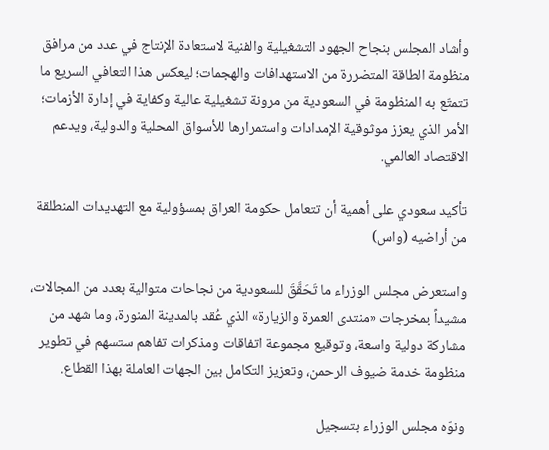وأشاد المجلس بنجاح الجهود التشغيلية والفنية لاستعادة الإنتاج في عدد من مرافق منظومة الطاقة المتضررة من الاستهدافات والهجمات؛ ليعكس هذا التعافي السريع ما تتمتّع به المنظومة في السعودية من مرونة تشغيلية عالية وكفاية في إدارة الأزمات؛ الأمر الذي يعزز موثوقية الإمدادات واستمرارها للأسواق المحلية والدولية، ويدعم الاقتصاد العالمي.

تأكيد سعودي على أهمية أن تتعامل حكومة العراق بمسؤولية مع التهديدات المنطلقة من أراضيه (واس)

واستعرض مجلس الوزراء ما تَحَقَّقَ للسعودية من نجاحات متوالية بعدد من المجالات، مشيداً بمخرجات «منتدى العمرة والزيارة» الذي عُقد بالمدينة المنورة، وما شهد من مشاركة دولية واسعة، وتوقيع مجموعة اتفاقات ومذكرات تفاهم ستسهم في تطوير منظومة خدمة ضيوف الرحمن، وتعزيز التكامل بين الجهات العاملة بهذا القطاع.

ونوّه مجلس الوزراء بتسجيل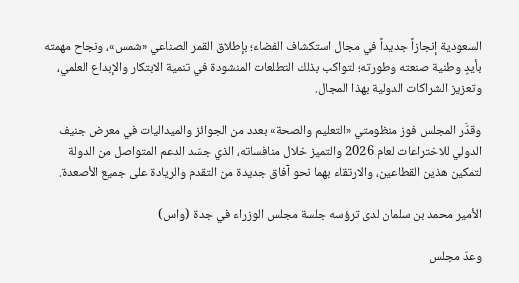السعودية إنجازاً جديداً في مجال استكشاف الفضاء؛ بإطلاق القمر الصناعي «شمس»، ونجاح مهمته بأيدٍ وطنية صنعته وطورته؛ لتواكب بذلك التطلعات المنشودة في تنمية الابتكار والإبداع العلمي، وتعزيز الشراكات الدولية بهذا المجال.

وقدَّر المجلس فوز منظومتي «التعليم والصحة» بعدد من الجوائز والميداليات في معرض جنيف الدولي للاختراعات لعام 2026 والتميز خلال منافساته، الذي جسّد الدعم المتواصل من الدولة لتمكين هذين القطاعين، والارتقاء بهما نحو آفاق جديدة من التقدم والريادة على جميع الأصعدة.

الأمير محمد بن سلمان لدى ترؤسه جلسة مجلس الوزراء في جدة (واس)

وعدّ مجلس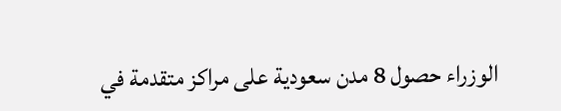الوزراء حصول 8 مدن سعودية على مراكز متقدمة في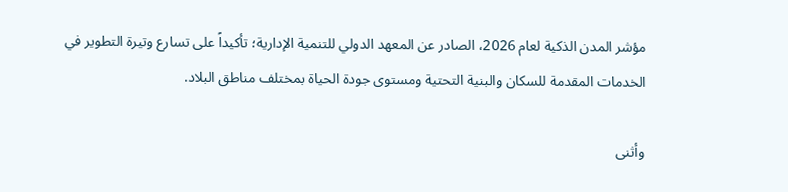مؤشر المدن الذكية لعام 2026، الصادر عن المعهد الدولي للتنمية الإدارية؛ تأكيداً على تسارع وتيرة التطوير في الخدمات المقدمة للسكان والبنية التحتية ومستوى جودة الحياة بمختلف مناطق البلاد.

وأثنى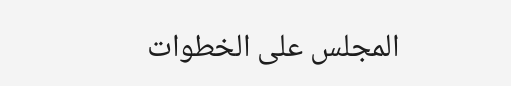المجلس على الخطوات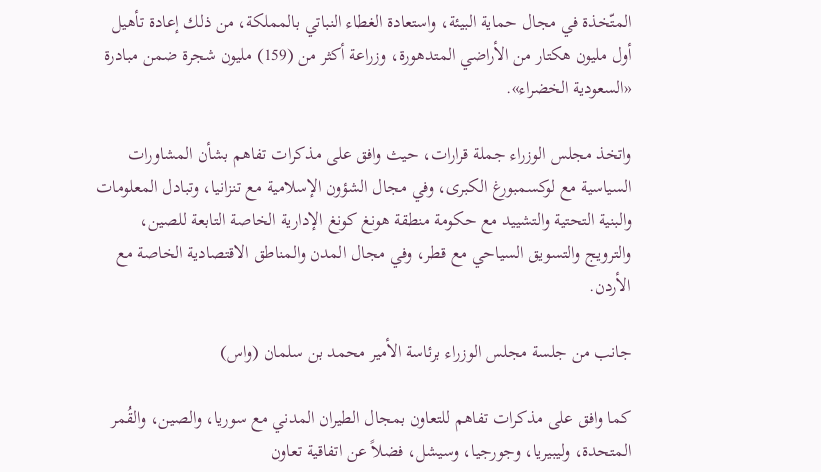المتّخذة في مجال حماية البيئة، واستعادة الغطاء النباتي بالمملكة، من ذلك إعادة تأهيل أول مليون هكتار من الأراضي المتدهورة، وزراعة أكثر من (159) مليون شجرة ضمن مبادرة «السعودية الخضراء».

واتخذ مجلس الوزراء جملة قرارات، حيث وافق على مذكرات تفاهم بشأن المشاورات السياسية مع لوكسمبورغ الكبرى، وفي مجال الشؤون الإسلامية مع تنزانيا، وتبادل المعلومات والبنية التحتية والتشييد مع حكومة منطقة هونغ كونغ الإدارية الخاصة التابعة للصين، والترويج والتسويق السياحي مع قطر، وفي مجال المدن والمناطق الاقتصادية الخاصة مع الأردن.

جانب من جلسة مجلس الوزراء برئاسة الأمير محمد بن سلمان (واس)

كما وافق على مذكرات تفاهم للتعاون بمجال الطيران المدني مع سوريا، والصين، والقُمر المتحدة، وليبيريا، وجورجيا، وسيشل، فضلاً عن اتفاقية تعاون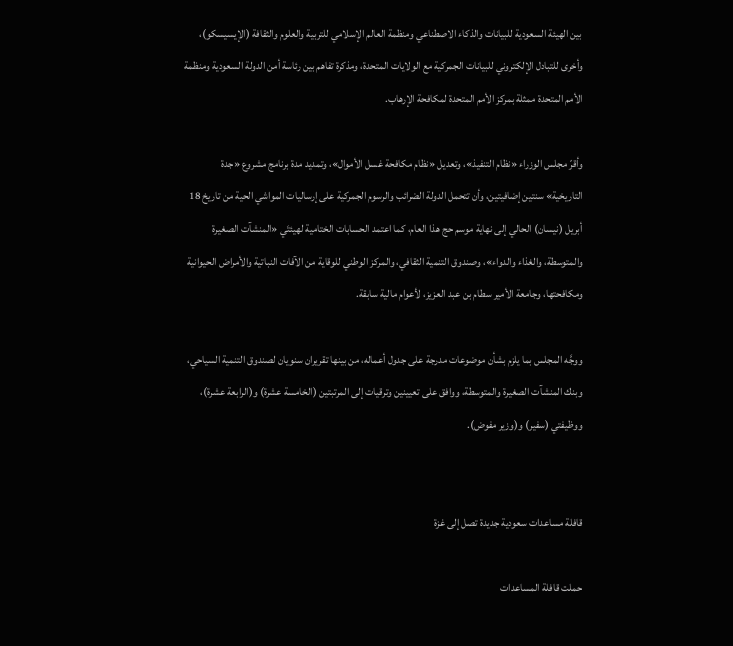بين الهيئة السعودية للبيانات والذكاء الاصطناعي ومنظمة العالم الإسلامي للتربية والعلوم والثقافة (الإيسيسكو)، وأخرى للتبادل الإلكتروني للبيانات الجمركية مع الولايات المتحدة، ومذكرة تفاهم بين رئاسة أمن الدولة السعودية ومنظمة الأمم المتحدة ممثلة بمركز الأمم المتحدة لمكافحة الإرهاب.

وأقرّ مجلس الوزراء «نظام التنفيذ»، وتعديل «نظام مكافحة غسل الأموال»، وتمديد مدة برنامج مشروع «جدة التاريخية» سنتين إضافيتين، وأن تتحمل الدولة الضرائب والرسوم الجمركية على إرساليات المواشي الحية من تاريخ 18 أبريل (نيسان) الحالي إلى نهاية موسم حج هذا العام، كما اعتمد الحسابات الختامية لهيئتَي «المنشآت الصغيرة والمتوسطة، والغذاء والدواء»، وصندوق التنمية الثقافي، والمركز الوطني للوقاية من الآفات النباتية والأمراض الحيوانية ومكافحتها، وجامعة الأمير سطام بن عبد العزيز، لأعوام مالية سابقة.

ووجَّه المجلس بما يلزم بشأن موضوعات مدرجة على جدول أعماله، من بينها تقريران سنويان لصندوق التنمية السياحي، وبنك المنشآت الصغيرة والمتوسطة، ووافق على تعيينين وترقيات إلى المرتبتين (الخامسة عشرة) و(الرابعة عشرة)، ووظيفتي (سفير) و(وزير مفوض).


قافلة مساعدات سعودية جديدة تصل إلى غزة

حملت قافلة المساعدات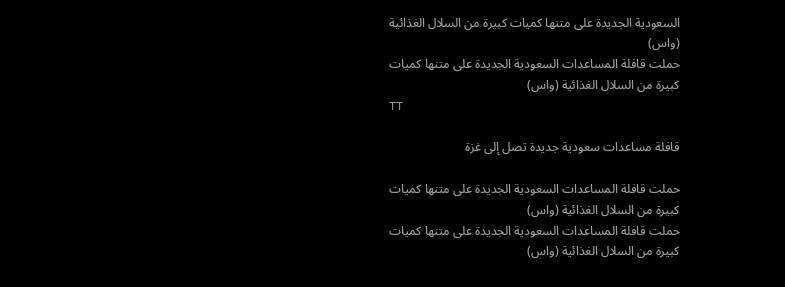السعودية الجديدة على متنها كميات كبيرة من السلال الغذائية (واس)
حملت قافلة المساعدات السعودية الجديدة على متنها كميات كبيرة من السلال الغذائية (واس)
TT

قافلة مساعدات سعودية جديدة تصل إلى غزة

حملت قافلة المساعدات السعودية الجديدة على متنها كميات كبيرة من السلال الغذائية (واس)
حملت قافلة المساعدات السعودية الجديدة على متنها كميات كبيرة من السلال الغذائية (واس)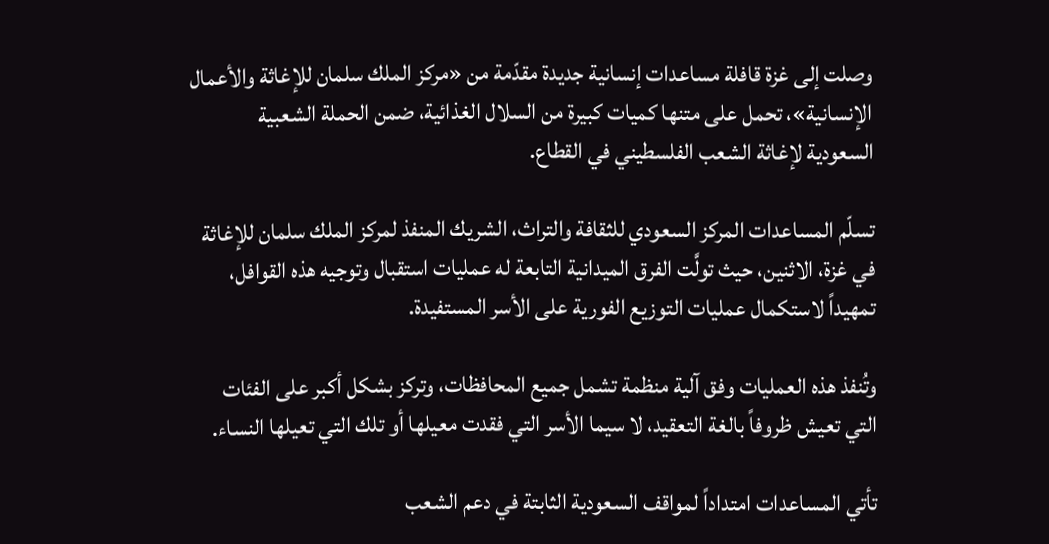وصلت إلى غزة قافلة مساعدات إنسانية جديدة مقدّمة من «مركز الملك سلمان للإغاثة والأعمال الإنسانية»، تحمل على متنها كميات كبيرة من السلال الغذائية، ضمن الحملة الشعبية السعودية لإغاثة الشعب الفلسطيني في القطاع.

تسلّم المساعدات المركز السعودي للثقافة والتراث، الشريك المنفذ لمركز الملك سلمان للإغاثة في غزة، الاثنين، حيث تولَّت الفرق الميدانية التابعة له عمليات استقبال وتوجيه هذه القوافل، تمهيداً لاستكمال عمليات التوزيع الفورية على الأسر المستفيدة.

وتُنفذ هذه العمليات وفق آلية منظمة تشمل جميع المحافظات، وتركز بشكل أكبر على الفئات التي تعيش ظروفاً بالغة التعقيد، لا سيما الأسر التي فقدت معيلها أو تلك التي تعيلها النساء.

تأتي المساعدات امتداداً لمواقف السعودية الثابتة في دعم الشعب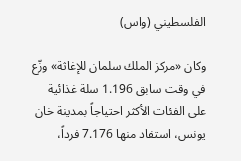الفلسطيني (واس)

وكان «مركز الملك سلمان للإغاثة» وزّع في وقت سابق 1.196 سلة غذائية على الفئات الأكثر احتياجاً بمدينة خان يونس، استفاد منها 7.176 فرداً،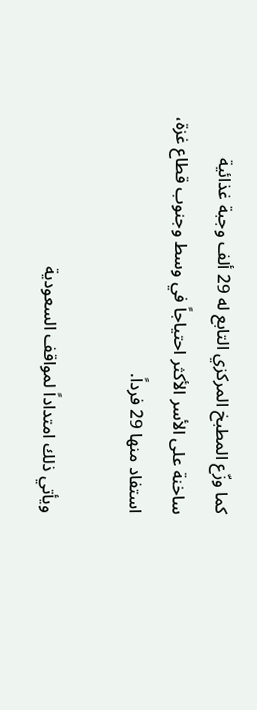كما وزّع المطبخ المركزي التابع له 29 ألف وجبة غذائية ساخنة على الأسر الأكثر احتياجاً في وسط وجنوب قطاع غزة، استفاد منها 29 فرداً.

ويأتي ذلك امتداداً لمواقف السعودية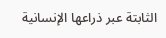الثابتة عبر ذراعها الإنسانية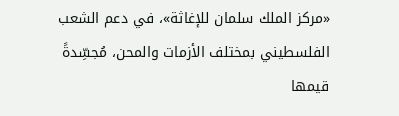«مركز الملك سلمان للإغاثة»، في دعم الشعب الفلسطيني بمختلف الأزمات والمحن، مُجسِّدةً قيمها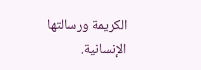الكريمة ورسالتها الإنسانية.